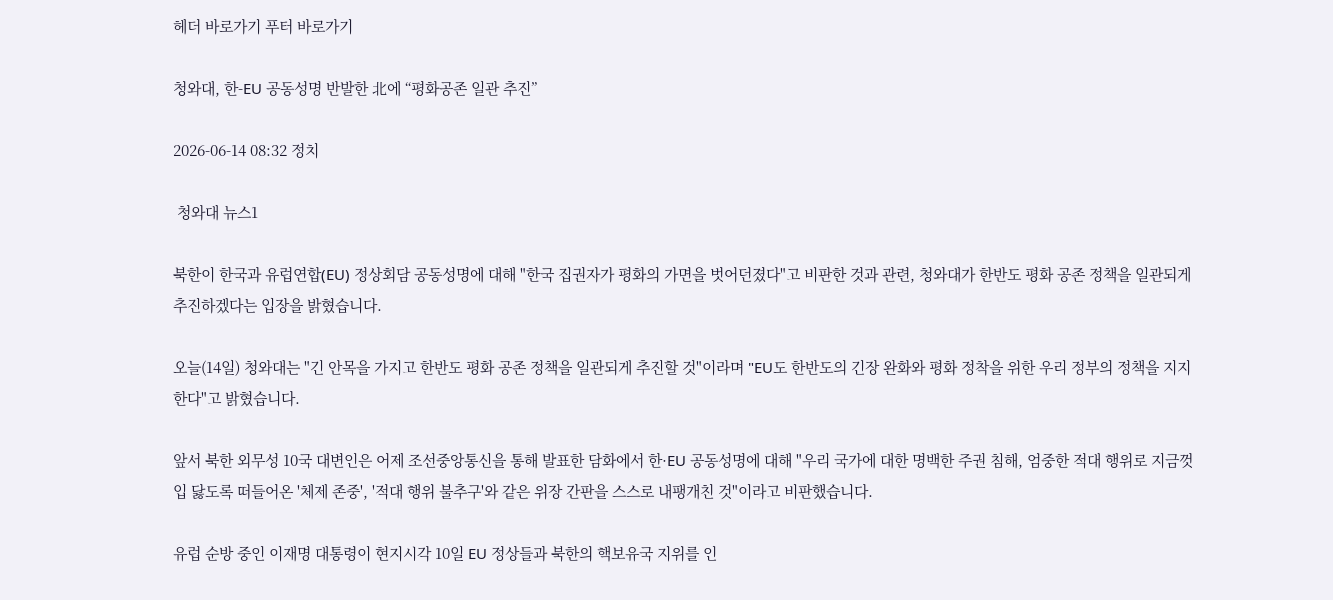헤더 바로가기 푸터 바로가기

청와대, 한-EU 공동성명 반발한 北에 “평화공존 일관 추진”

2026-06-14 08:32 정치

 청와대 뉴스1

북한이 한국과 유럽연합(EU) 정상회담 공동성명에 대해 "한국 집권자가 평화의 가면을 벗어던졌다"고 비판한 것과 관련, 청와대가 한반도 평화 공존 정책을 일관되게 추진하겠다는 입장을 밝혔습니다.

오늘(14일) 청와대는 "긴 안목을 가지고 한반도 평화 공존 정책을 일관되게 추진할 것"이라며 "EU도 한반도의 긴장 완화와 평화 정착을 위한 우리 정부의 정책을 지지한다"고 밝혔습니다.

앞서 북한 외무성 10국 대변인은 어제 조선중앙통신을 통해 발표한 담화에서 한·EU 공동성명에 대해 "우리 국가에 대한 명백한 주권 침해, 엄중한 적대 행위로 지금껏 입 닳도록 떠들어온 '체제 존중', '적대 행위 불추구'와 같은 위장 간판을 스스로 내팽개친 것"이라고 비판했습니다.

유럽 순방 중인 이재명 대통령이 현지시각 10일 EU 정상들과 북한의 핵보유국 지위를 인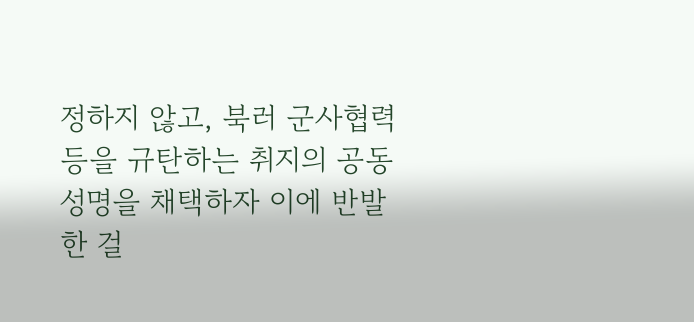정하지 않고, 북러 군사협력 등을 규탄하는 취지의 공동 성명을 채택하자 이에 반발한 걸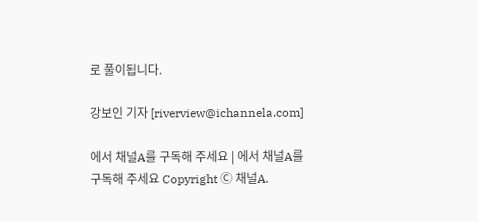로 풀이됩니다.

강보인 기자 [riverview@ichannela.com]

에서 채널A를 구독해 주세요 | 에서 채널A를 구독해 주세요 Copyright Ⓒ 채널A.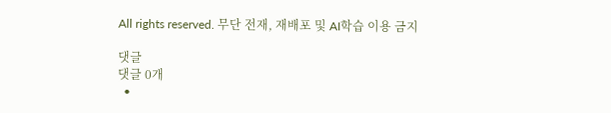All rights reserved. 무단 전재, 재배포 및 AI학습 이용 금지

댓글
댓글 0개
  •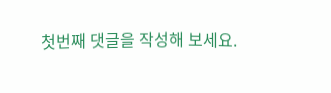첫번째 댓글을 작성해 보세요.